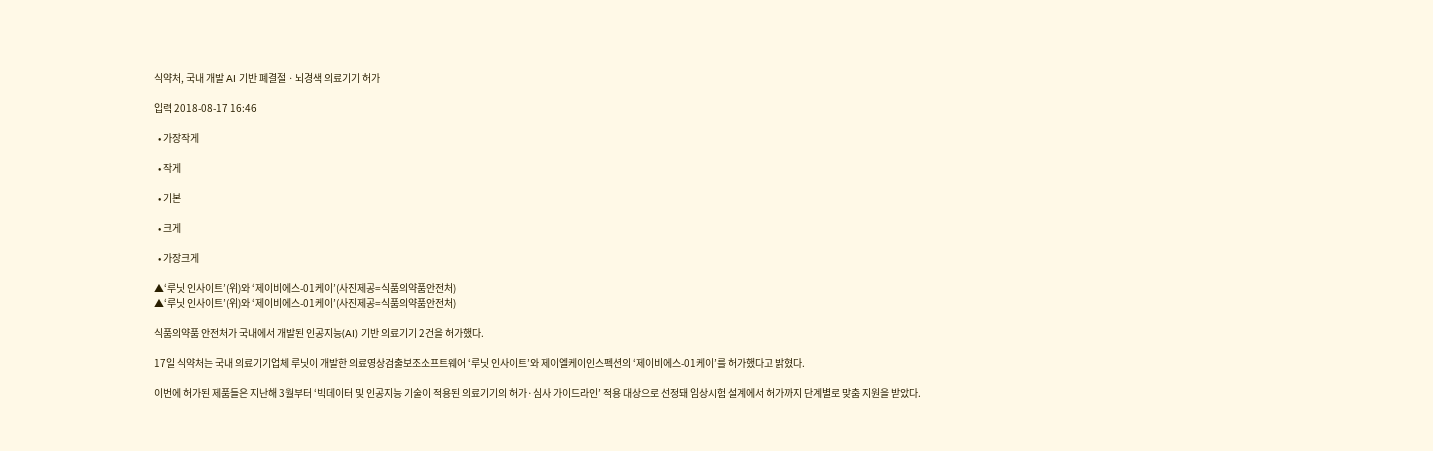식약처, 국내 개발 AI 기반 폐결절ㆍ뇌경색 의료기기 허가

입력 2018-08-17 16:46

  • 가장작게

  • 작게

  • 기본

  • 크게

  • 가장크게

▲‘루닛 인사이트’(위)와 ‘제이비에스-01케이’(사진제공=식품의약품안전처)
▲‘루닛 인사이트’(위)와 ‘제이비에스-01케이’(사진제공=식품의약품안전처)

식품의약품 안전처가 국내에서 개발된 인공지능(AI) 기반 의료기기 2건을 허가했다.

17일 식약처는 국내 의료기기업체 루닛이 개발한 의료영상검출보조소프트웨어 ‘루닛 인사이트’와 제이엘케이인스펙션의 ‘제이비에스-01케이’를 허가했다고 밝혔다.

이번에 허가된 제품들은 지난해 3월부터 ‘빅데이터 및 인공지능 기술이 적용된 의료기기의 허가·심사 가이드라인’ 적용 대상으로 선정돼 임상시험 설계에서 허가까지 단계별로 맞춤 지원을 받았다.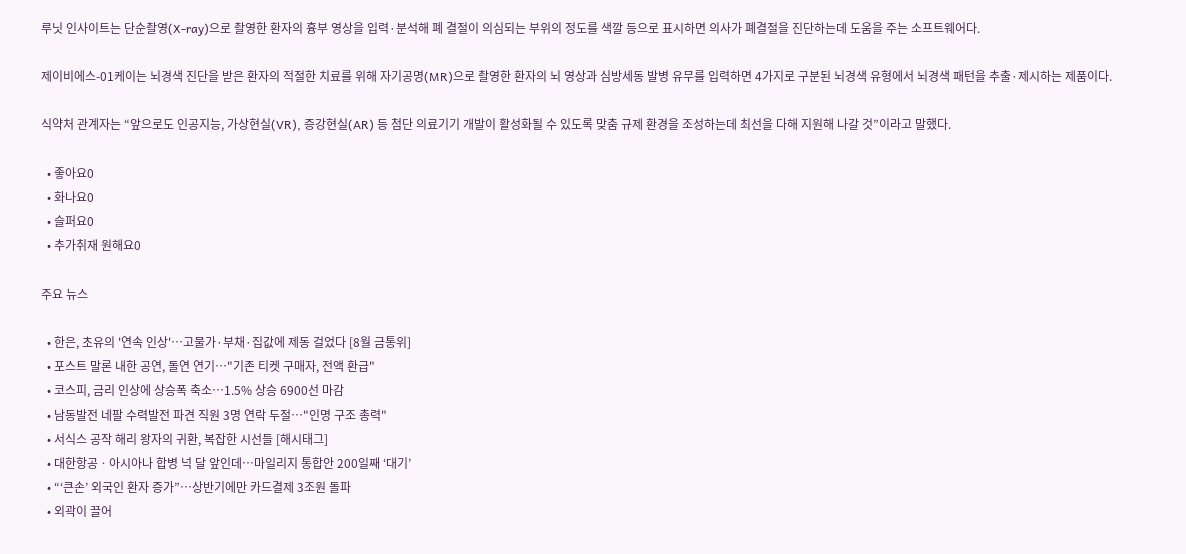루닛 인사이트는 단순촬영(X-ray)으로 촬영한 환자의 흉부 영상을 입력·분석해 폐 결절이 의심되는 부위의 정도를 색깔 등으로 표시하면 의사가 폐결절을 진단하는데 도움을 주는 소프트웨어다.

제이비에스-01케이는 뇌경색 진단을 받은 환자의 적절한 치료를 위해 자기공명(MR)으로 촬영한 환자의 뇌 영상과 심방세동 발병 유무를 입력하면 4가지로 구분된 뇌경색 유형에서 뇌경색 패턴을 추출·제시하는 제품이다.

식약처 관계자는 “앞으로도 인공지능, 가상현실(VR), 증강현실(AR) 등 첨단 의료기기 개발이 활성화될 수 있도록 맞춤 규제 환경을 조성하는데 최선을 다해 지원해 나갈 것”이라고 말했다.

  • 좋아요0
  • 화나요0
  • 슬퍼요0
  • 추가취재 원해요0

주요 뉴스

  • 한은, 초유의 '연속 인상'⋯고물가·부채·집값에 제동 걸었다 [8월 금통위]
  • 포스트 말론 내한 공연, 돌연 연기⋯"기존 티켓 구매자, 전액 환급"
  • 코스피, 금리 인상에 상승폭 축소…1.5% 상승 6900선 마감
  • 남동발전 네팔 수력발전 파견 직원 3명 연락 두절⋯"인명 구조 총력"
  • 서식스 공작 해리 왕자의 귀환, 복잡한 시선들 [해시태그]
  • 대한항공ㆍ아시아나 합병 넉 달 앞인데⋯마일리지 통합안 200일째 ‘대기’
  • “‘큰손’ 외국인 환자 증가”…상반기에만 카드결제 3조원 돌파
  • 외곽이 끌어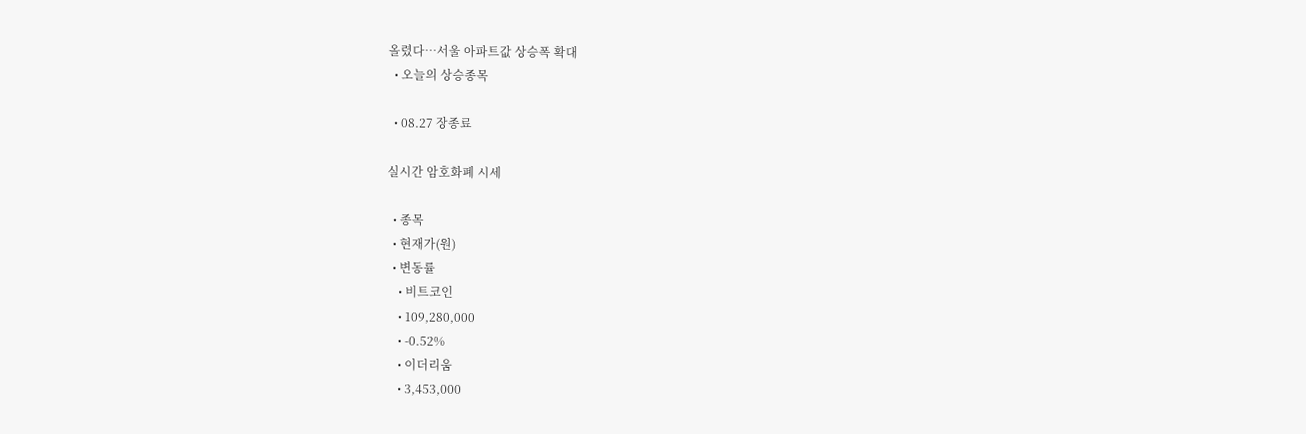올렸다⋯서울 아파트값 상승폭 확대
  • 오늘의 상승종목

  • 08.27 장종료

실시간 암호화폐 시세

  • 종목
  • 현재가(원)
  • 변동률
    • 비트코인
    • 109,280,000
    • -0.52%
    • 이더리움
    • 3,453,000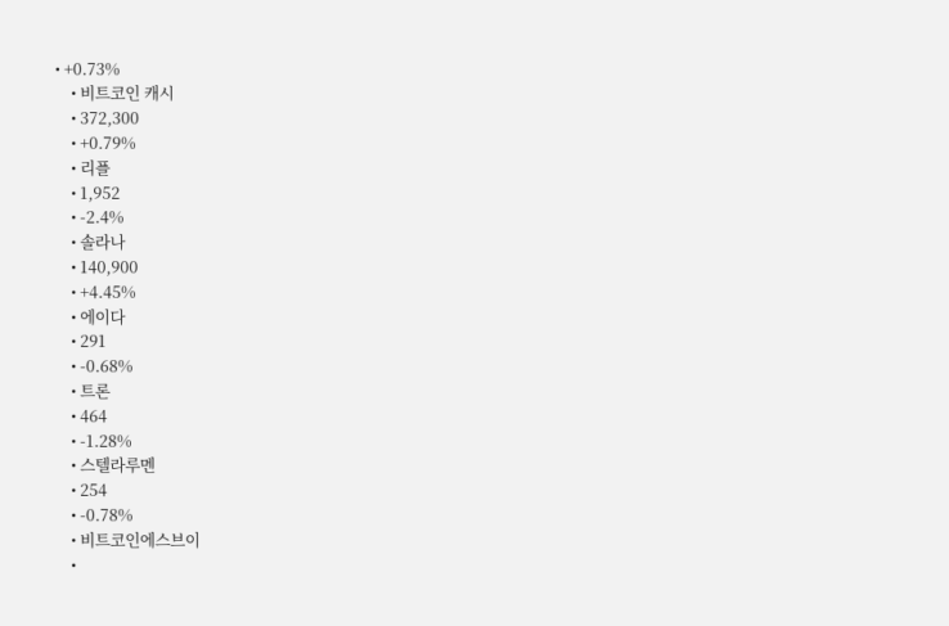• +0.73%
    • 비트코인 캐시
    • 372,300
    • +0.79%
    • 리플
    • 1,952
    • -2.4%
    • 솔라나
    • 140,900
    • +4.45%
    • 에이다
    • 291
    • -0.68%
    • 트론
    • 464
    • -1.28%
    • 스텔라루멘
    • 254
    • -0.78%
    • 비트코인에스브이
    •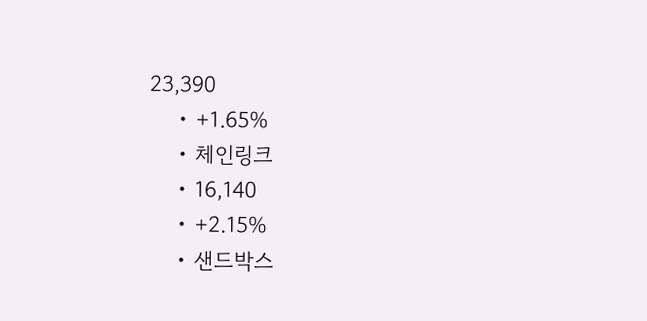23,390
    • +1.65%
    • 체인링크
    • 16,140
    • +2.15%
    • 샌드박스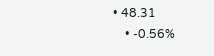• 48.31
    • -0.56%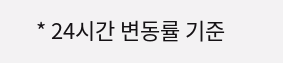* 24시간 변동률 기준